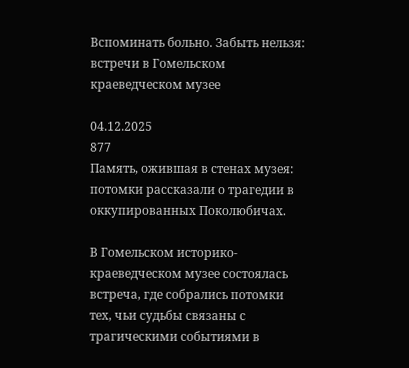Вспоминать больно. Забыть нельзя: встречи в Гомельском краеведческом музее

04.12.2025
877
Память, ожившая в стенах музея: потомки рассказали о трагедии в оккупированных Поколюбичах.

В Гомельском историко-краеведческом музее состоялась встреча, где собрались потомки тех, чьи судьбы связаны с трагическими событиями в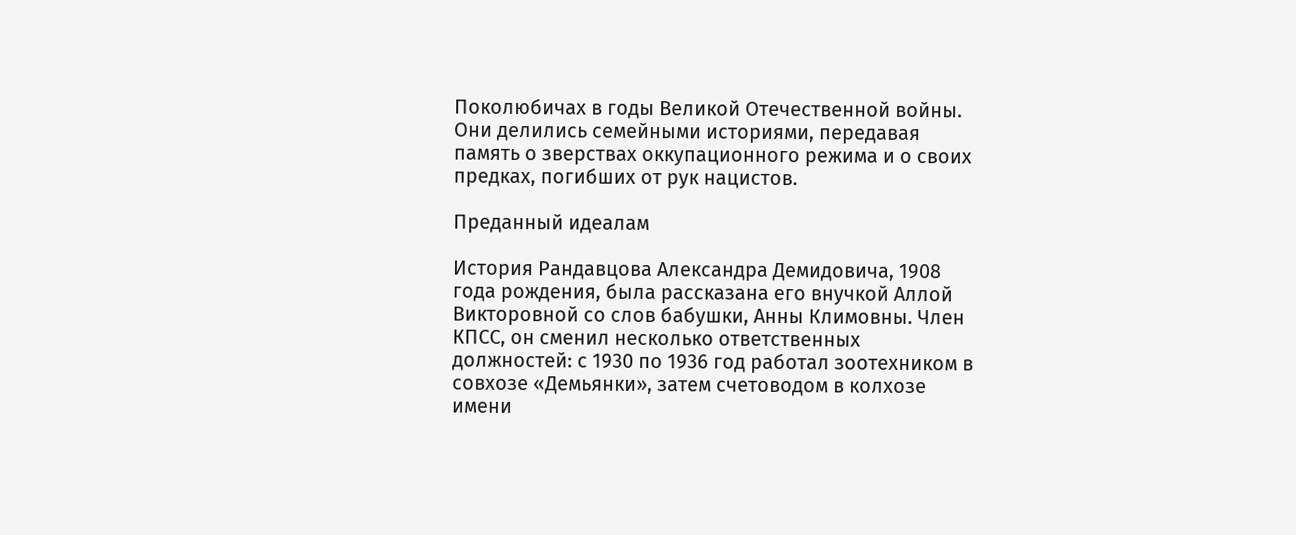Поколюбичах в годы Великой Отечественной войны.
Они делились семейными историями, передавая память о зверствах оккупационного режима и о своих предках, погибших от рук нацистов.

Преданный идеалам

История Рандавцова Александра Демидовича, 1908 года рождения, была рассказана его внучкой Аллой Викторовной со слов бабушки, Анны Климовны. Член КПСС, он сменил несколько ответственных должностей: с 1930 по 1936 год работал зоотехником в совхозе «Демьянки», затем счетоводом в колхозе имени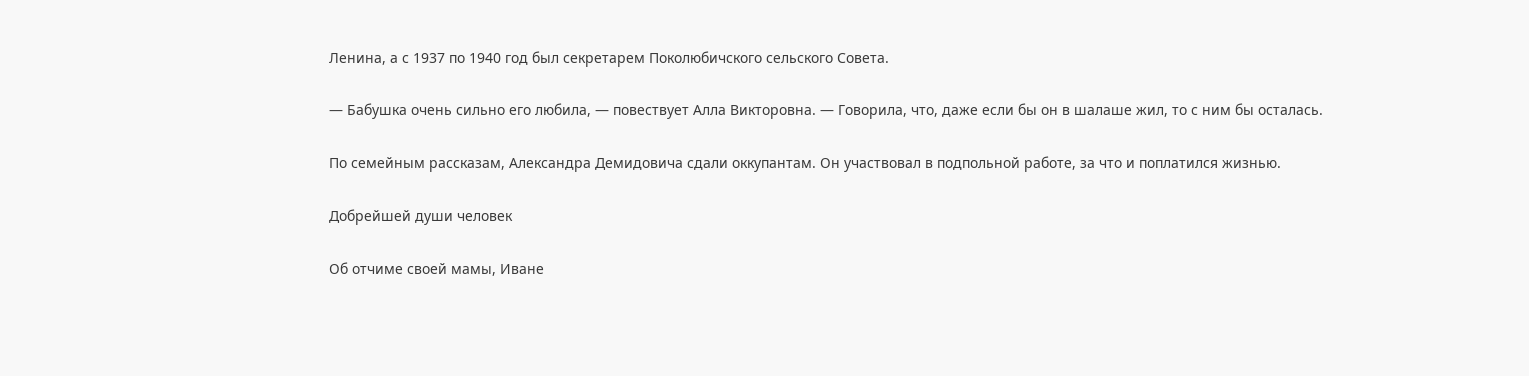Ленина, а с 1937 по 1940 год был секретарем Поколюбичского сельского Совета.

— Бабушка очень сильно его любила, — повествует Алла Викторовна. — Говорила, что, даже если бы он в шалаше жил, то с ним бы осталась.

По семейным рассказам, Александра Демидовича сдали оккупантам. Он участвовал в подпольной работе, за что и поплатился жизнью.

Добрейшей души человек

Об отчиме своей мамы, Иване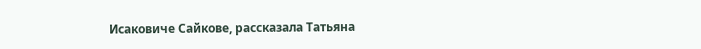Исаковиче Сайкове, рассказала Татьяна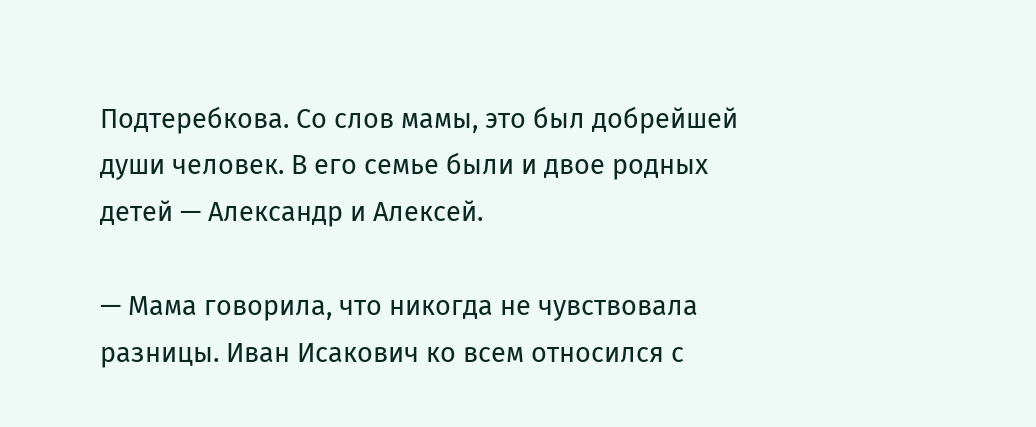Подтеребкова. Со слов мамы, это был добрейшей души человек. В его семье были и двое родных детей — Александр и Алексей.

— Мама говорила, что никогда не чувствовала разницы. Иван Исакович ко всем относился с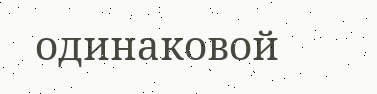одинаковой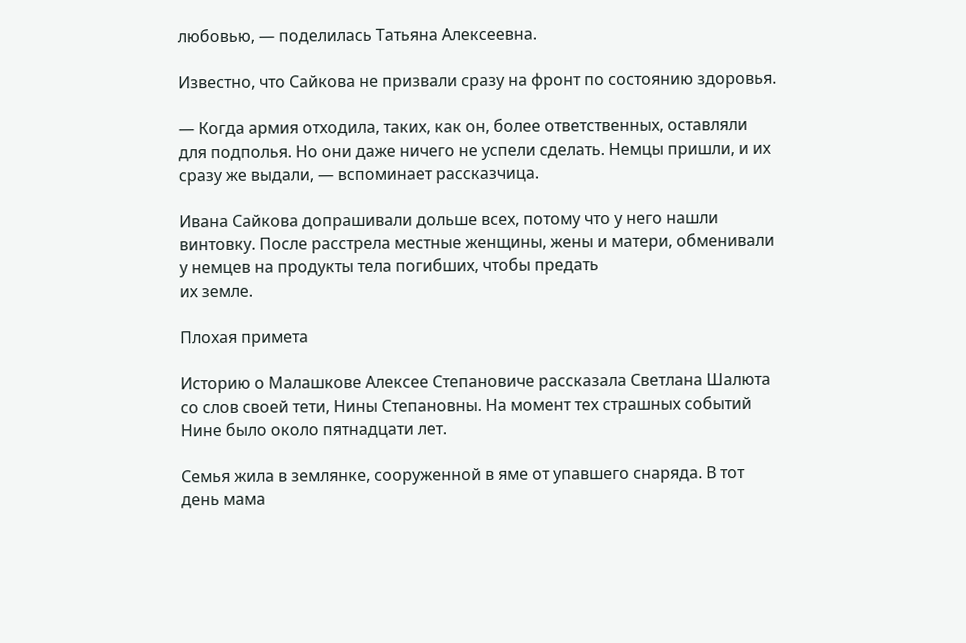любовью, — поделилась Татьяна Алексеевна.

Известно, что Сайкова не призвали сразу на фронт по состоянию здоровья.

— Когда армия отходила, таких, как он, более ответственных, оставляли для подполья. Но они даже ничего не успели сделать. Немцы пришли, и их сразу же выдали, — вспоминает рассказчица.

Ивана Сайкова допрашивали дольше всех, потому что у него нашли винтовку. После расстрела местные женщины, жены и матери, обменивали у немцев на продукты тела погибших, чтобы предать
их земле.

Плохая примета

Историю о Малашкове Алексее Степановиче рассказала Светлана Шалюта со слов своей тети, Нины Степановны. На момент тех страшных событий Нине было около пятнадцати лет.

Семья жила в землянке, сооруженной в яме от упавшего снаряда. В тот день мама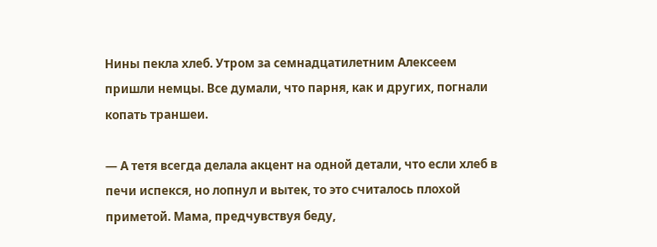Нины пекла хлеб. Утром за семнадцатилетним Алексеем пришли немцы. Все думали, что парня, как и других, погнали копать траншеи.

— А тетя всегда делала акцент на одной детали, что если хлеб в печи испекся, но лопнул и вытек, то это считалось плохой приметой. Мама, предчувствуя беду,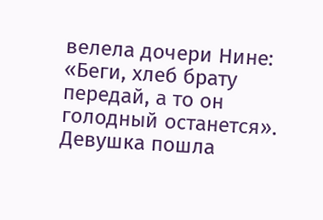велела дочери Нине: «Беги, хлеб брату передай, а то он голодный останется». Девушка пошла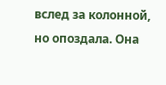вслед за колонной, но опоздала. Она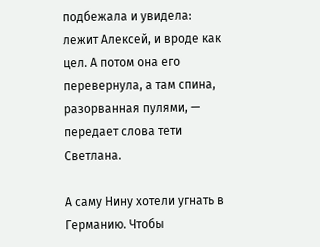подбежала и увидела: лежит Алексей, и вроде как цел. А потом она его перевернула, а там спина, разорванная пулями, — передает слова тети Светлана.

А саму Нину хотели угнать в Германию. Чтобы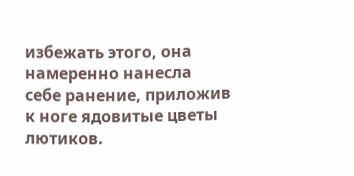избежать этого, она намеренно нанесла себе ранение, приложив к ноге ядовитые цветы лютиков.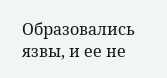Образовались язвы, и ее не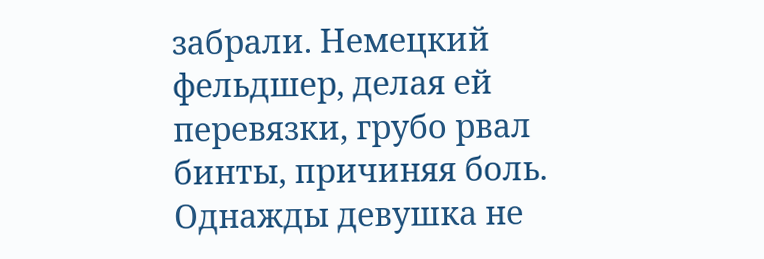забрали. Немецкий фельдшер, делая ей перевязки, грубо рвал бинты, причиняя боль. Однажды девушка не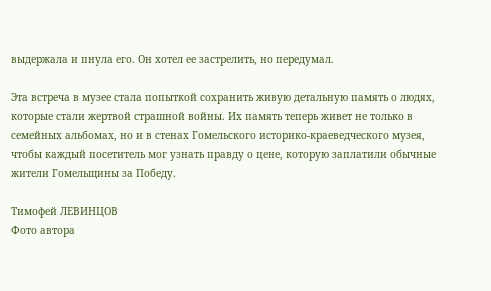выдержала и пнула его. Он хотел ее застрелить, но передумал.

Эта встреча в музее стала попыткой сохранить живую детальную память о людях, которые стали жертвой страшной войны. Их память теперь живет не только в семейных альбомах, но и в стенах Гомельского историко-краеведческого музея, чтобы каждый посетитель мог узнать правду о цене, которую заплатили обычные жители Гомельщины за Победу.

Тимофей ЛЕВИНЦОВ
Фото автора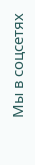Мы в соцсетях